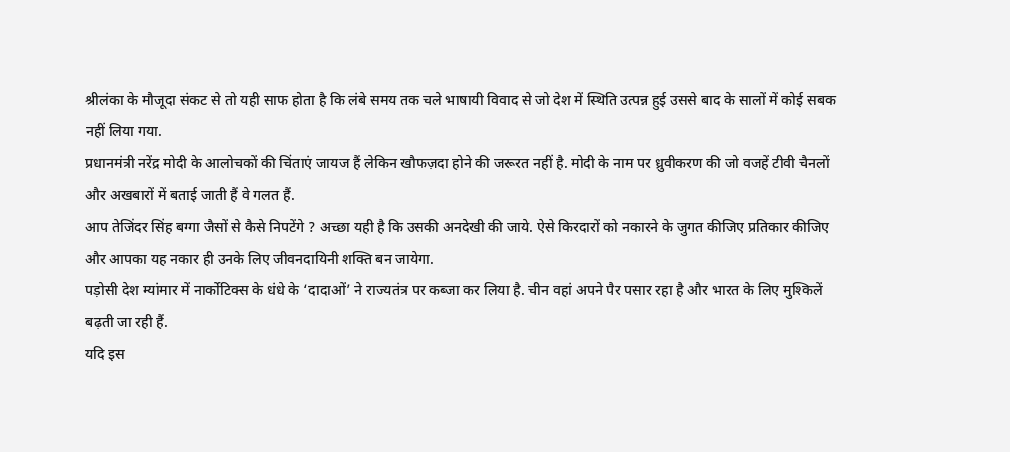श्रीलंका के मौजूदा संकट से तो यही साफ होता है कि लंबे समय तक चले भाषायी विवाद से जो देश में स्थिति उत्पन्न हुई उससे बाद के सालों में कोई सबक नहीं लिया गया.
प्रधानमंत्री नरेंद्र मोदी के आलोचकों की चिंताएं जायज हैं लेकिन खौफज़दा होने की जरूरत नहीं है. मोदी के नाम पर ध्रुवीकरण की जो वजहें टीवी चैनलों और अखबारों में बताई जाती हैं वे गलत हैं.
आप तेजिंदर सिंह बग्गा जैसों से कैसे निपटेंगे ? अच्छा यही है कि उसकी अनदेखी की जाये. ऐसे किरदारों को नकारने के जुगत कीजिए प्रतिकार कीजिए और आपका यह नकार ही उनके लिए जीवनदायिनी शक्ति बन जायेगा.
पड़ोसी देश म्यांमार में नार्कोटिक्स के धंधे के ‘दादाओं’ ने राज्यतंत्र पर कब्जा कर लिया है. चीन वहां अपने पैर पसार रहा है और भारत के लिए मुश्किलें बढ़ती जा रही हैं.
यदि इस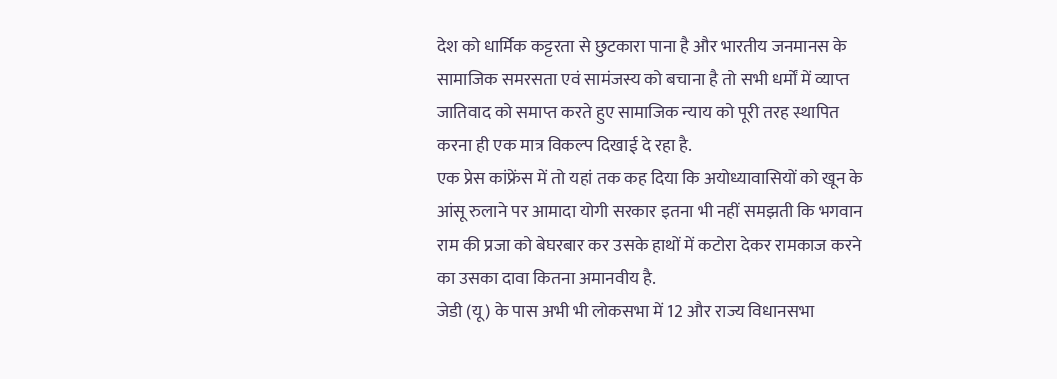देश को धार्मिक कट्टरता से छुटकारा पाना है और भारतीय जनमानस के सामाजिक समरसता एवं सामंजस्य को बचाना है तो सभी धर्मों में व्याप्त जातिवाद को समाप्त करते हुए सामाजिक न्याय को पूरी तरह स्थापित करना ही एक मात्र विकल्प दिखाई दे रहा है.
एक प्रेस कांफ्रेंस में तो यहां तक कह दिया कि अयोध्यावासियों को खून के आंसू रुलाने पर आमादा योगी सरकार इतना भी नहीं समझती कि भगवान राम की प्रजा को बेघरबार कर उसके हाथों में कटोरा देकर रामकाज करने का उसका दावा कितना अमानवीय है.
जेडी (यू) के पास अभी भी लोकसभा में 12 और राज्य विधानसभा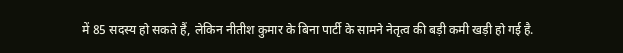में 85 सदस्य हो सकते हैं, लेकिन नीतीश कुमार के बिना पार्टी के सामने नेतृत्व की बड़ी कमी खड़ी हो गई है.